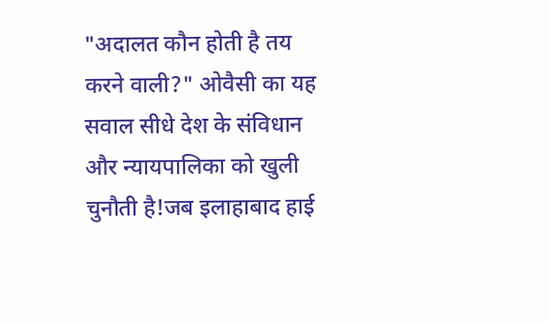"अदालत कौन होती है तय करने वाली?" ओवैसी का यह सवाल सीधे देश के संविधान और न्यायपालिका को खुली चुनौती है!जब इलाहाबाद हाई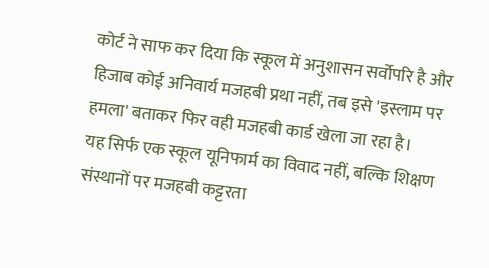कोर्ट ने साफ कर दिया कि स्कूल में अनुशासन सर्वोपरि है और हिजाब कोई अनिवार्य मजहबी प्रथा नहीं, तब इसे 'इस्लाम पर हमला' बताकर फिर वही मजहबी कार्ड खेला जा रहा है।
यह सिर्फ एक स्कूल यूनिफार्म का विवाद नहीं, बल्कि शिक्षण संस्थानों पर मजहबी कट्टरता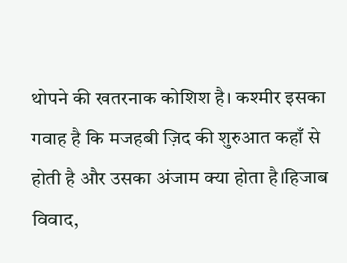थोपने की खतरनाक कोशिश है। कश्मीर इसका गवाह है कि मजहबी ज़िद की शुरुआत कहाँ से होती है और उसका अंजाम क्या होता है।हिजाब विवाद,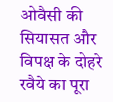ओवैसी की सियासत और विपक्ष के दोहरे रवैये का पूरा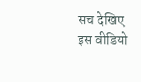सच देखिए इस वीडियो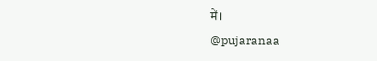में।
@pujaranaa